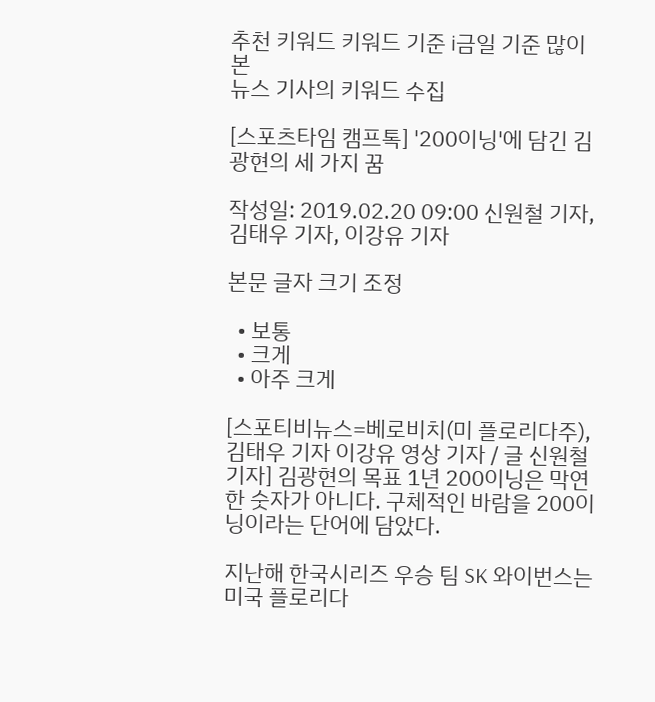추천 키워드 키워드 기준 i금일 기준 많이 본
뉴스 기사의 키워드 수집

[스포츠타임 캠프톡] '200이닝'에 담긴 김광현의 세 가지 꿈

작성일: 2019.02.20 09:00 신원철 기자, 김태우 기자, 이강유 기자

본문 글자 크기 조정

  • 보통
  • 크게
  • 아주 크게

[스포티비뉴스=베로비치(미 플로리다주), 김태우 기자 이강유 영상 기자 / 글 신원철 기자] 김광현의 목표 1년 200이닝은 막연한 숫자가 아니다. 구체적인 바람을 200이닝이라는 단어에 담았다.

지난해 한국시리즈 우승 팀 SK 와이번스는 미국 플로리다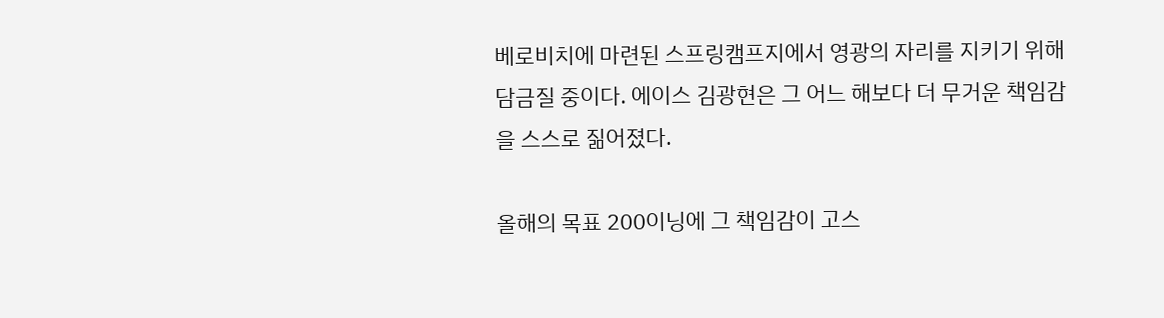베로비치에 마련된 스프링캠프지에서 영광의 자리를 지키기 위해 담금질 중이다. 에이스 김광현은 그 어느 해보다 더 무거운 책임감을 스스로 짊어졌다.

올해의 목표 200이닝에 그 책임감이 고스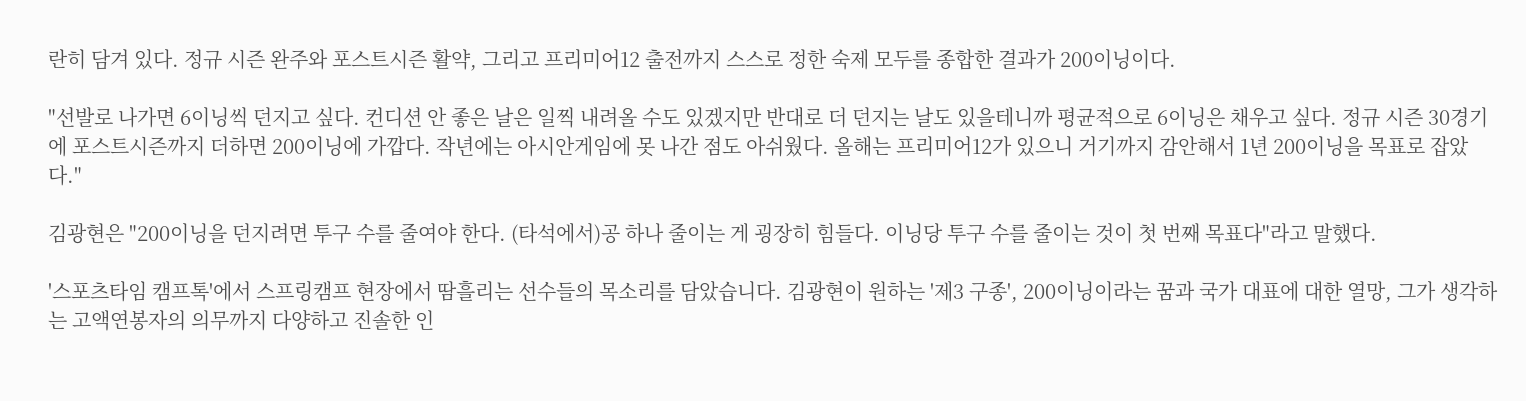란히 담겨 있다. 정규 시즌 완주와 포스트시즌 활약, 그리고 프리미어12 출전까지 스스로 정한 숙제 모두를 종합한 결과가 200이닝이다.

"선발로 나가면 6이닝씩 던지고 싶다. 컨디션 안 좋은 날은 일찍 내려올 수도 있겠지만 반대로 더 던지는 날도 있을테니까 평균적으로 6이닝은 채우고 싶다. 정규 시즌 30경기에 포스트시즌까지 더하면 200이닝에 가깝다. 작년에는 아시안게임에 못 나간 점도 아쉬웠다. 올해는 프리미어12가 있으니 거기까지 감안해서 1년 200이닝을 목표로 잡았다."

김광현은 "200이닝을 던지려면 투구 수를 줄여야 한다. (타석에서)공 하나 줄이는 게 굉장히 힘들다. 이닝당 투구 수를 줄이는 것이 첫 번째 목표다"라고 말했다.

'스포츠타임 캠프톡'에서 스프링캠프 현장에서 땀흘리는 선수들의 목소리를 담았습니다. 김광현이 원하는 '제3 구종', 200이닝이라는 꿈과 국가 대표에 대한 열망, 그가 생각하는 고액연봉자의 의무까지 다양하고 진솔한 인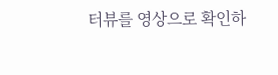터뷰를 영상으로 확인하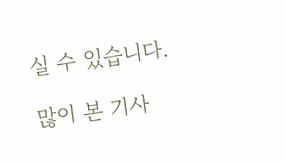실 수 있습니다.

많이 본 기사